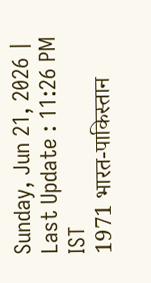Sunday, Jun 21, 2026 | Last Update : 11:26 PM IST
1971 भारत-पाकिस्तान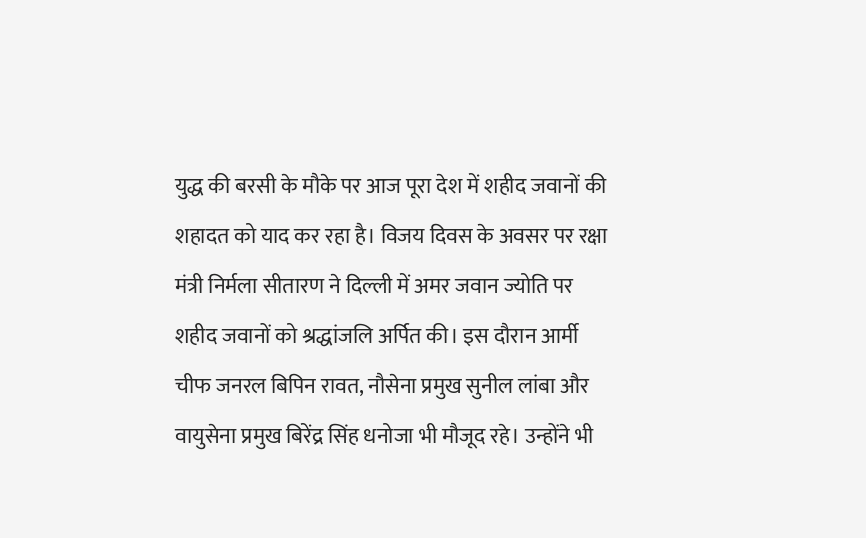युद्ध की बरसी के मौके पर आज पूरा देश में शहीद जवानों की शहादत को याद कर रहा है। विजय दिवस के अवसर पर रक्षा मंत्री निर्मला सीतारण ने दिल्ली में अमर जवान ज्योति पर शहीद जवानों को श्रद्धांजलि अर्पित की। इस दौरान आर्मी चीफ जनरल बिपिन रावत, नौसेना प्रमुख सुनील लांबा और वायुसेना प्रमुख बिरेंद्र सिंह धनोजा भी मौजूद रहे। उन्होंने भी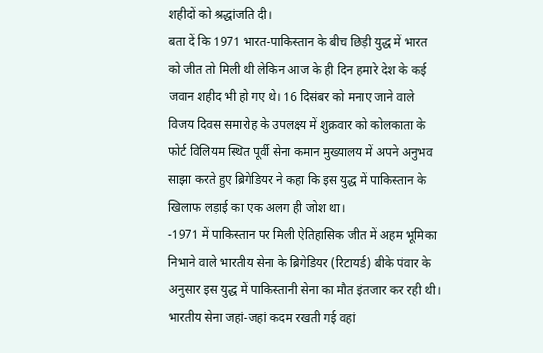शहीदों को श्रद्धांजति दी।
बता दें कि 1971 भारत-पाकिस्तान के बीच छिड़ी युद्ध में भारत को जीत तो मिली थी लेकिन आज के ही दिन हमारे देश के कई जवान शहीद भी हो गए थे। 16 दिसंबर को मनाए जाने वाले विजय दिवस समारोह के उपलक्ष्य में शुक्रवार को कोलकाता के फोर्ट विलियम स्थित पूर्वी सेना कमान मुख्यालय में अपने अनुभव साझा करते हुए ब्रिगेडियर ने कहा कि इस युद्ध में पाकिस्तान के खिलाफ लड़ाई का एक अलग ही जोश था।
-1971 में पाकिस्तान पर मिली ऐतिहासिक जीत में अहम भूमिका निभाने वाले भारतीय सेना के ब्रिगेडियर (रिटायर्ड) बीके पंवार के अनुसार इस युद्ध में पाकिस्तानी सेना का मौत इंतजार कर रही थी। भारतीय सेना जहां-जहां कदम रखती गई वहां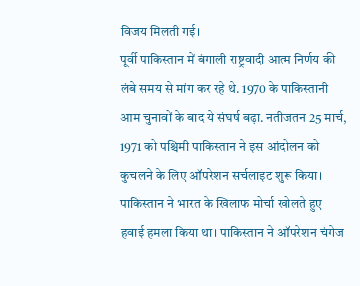विजय मिलती गई।
पूर्वी पाकिस्तान में बंगाली राष्ट्रवादी आत्म निर्णय की लंबे समय से मांग कर रहे थे. 1970 के पाकिस्तानी आम चुनावों के बाद ये संघर्ष बढ़ा. नतीजतन 25 मार्च, 1971 को पश्चिमी पाकिस्तान ने इस आंदोलन को कुचलने के लिए ऑपरेशन सर्चलाइट शुरू किया।
पाकिस्तान ने भारत के खिलाफ मोर्चा खोलते हुए हवाई हमला किया था। पाकिस्तान ने ऑपरेशन चंगेज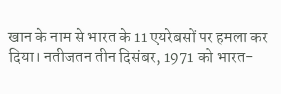खान के नाम से भारत के 11 एयरेबसों पर हमला कर दिया। नतीजतन तीन दिसंबर, 1971 को भारत-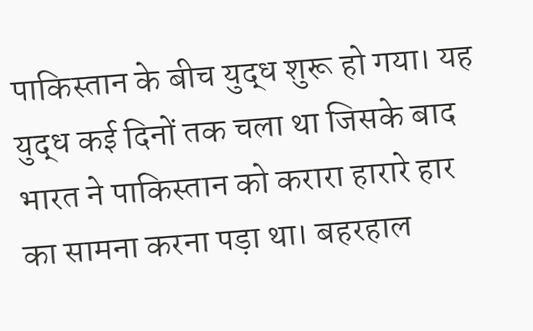पाकिस्तान के बीच युद्ध शुरू हो गया। यह युद्ध कई दिनों तक चला था जिसके बाद भारत ने पाकिस्तान को करारा हारारे हार का सामना करना पड़ा था। बहरहाल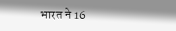भारत ने 16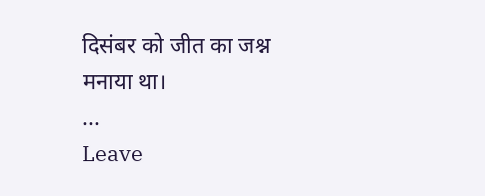दिसंबर को जीत का जश्न मनाया था।
...
Leave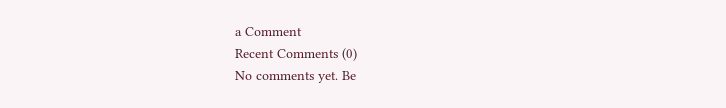a Comment
Recent Comments (0)
No comments yet. Be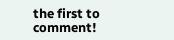the first to comment!